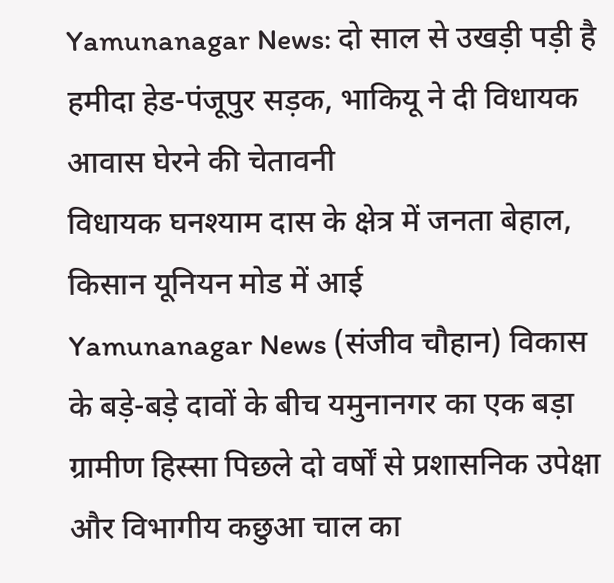Yamunanagar News: दो साल से उखड़ी पड़ी है हमीदा हेड-पंजूपुर सड़क, भाकियू ने दी विधायक आवास घेरने की चेतावनी
विधायक घनश्याम दास के क्षेत्र में जनता बेहाल, किसान यूनियन मोड में आई
Yamunanagar News (संजीव चौहान) विकास के बड़े-बड़े दावों के बीच यमुनानगर का एक बड़ा ग्रामीण हिस्सा पिछले दो वर्षों से प्रशासनिक उपेक्षा और विभागीय कछुआ चाल का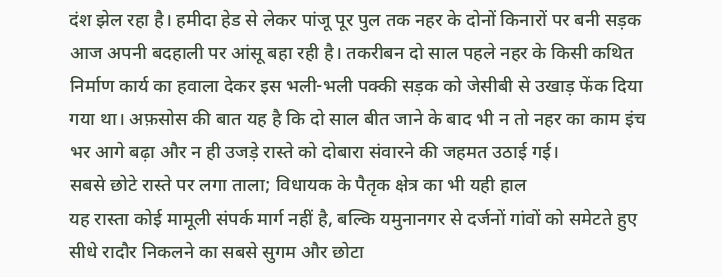दंश झेल रहा है। हमीदा हेड से लेकर पांजू पूर पुल तक नहर के दोनों किनारों पर बनी सड़क आज अपनी बदहाली पर आंसू बहा रही है। तकरीबन दो साल पहले नहर के किसी कथित निर्माण कार्य का हवाला देकर इस भली-भली पक्की सड़क को जेसीबी से उखाड़ फेंक दिया गया था। अफ़सोस की बात यह है कि दो साल बीत जाने के बाद भी न तो नहर का काम इंच भर आगे बढ़ा और न ही उजड़े रास्ते को दोबारा संवारने की जहमत उठाई गई।
सबसे छोटे रास्ते पर लगा ताला; विधायक के पैतृक क्षेत्र का भी यही हाल
यह रास्ता कोई मामूली संपर्क मार्ग नहीं है, बल्कि यमुनानगर से दर्जनों गांवों को समेटते हुए सीधे रादौर निकलने का सबसे सुगम और छोटा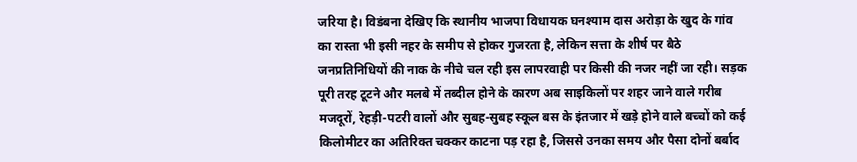जरिया है। विडंबना देखिए कि स्थानीय भाजपा विधायक घनश्याम दास अरोड़ा के खुद के गांव का रास्ता भी इसी नहर के समीप से होकर गुजरता है, लेकिन सत्ता के शीर्ष पर बैठे जनप्रतिनिधियों की नाक के नीचे चल रही इस लापरवाही पर किसी की नजर नहीं जा रही। सड़क पूरी तरह टूटने और मलबे में तब्दील होने के कारण अब साइकिलों पर शहर जाने वाले गरीब मजदूरों, रेहड़ी-पटरी वालों और सुबह-सुबह स्कूल बस के इंतजार में खड़े होने वाले बच्चों को कई किलोमीटर का अतिरिक्त चक्कर काटना पड़ रहा है, जिससे उनका समय और पैसा दोनों बर्बाद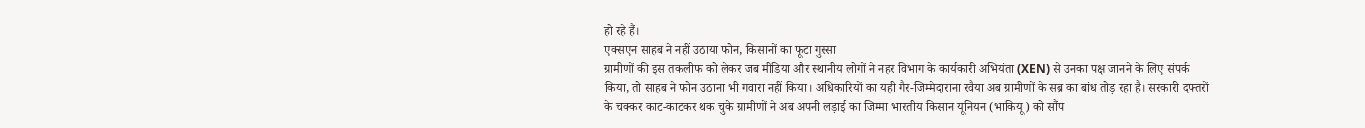हो रहे हैं।
एक्सएन साहब ने नहीं उठाया फोन, किसानों का फूटा गुस्सा
ग्रामीणों की इस तकलीफ को लेकर जब मीडिया और स्थानीय लोगों ने नहर विभाग के कार्यकारी अभियंता (XEN) से उनका पक्ष जानने के लिए संपर्क किया, तो साहब ने फोन उठाना भी गवारा नहीं किया। अधिकारियों का यही गैर-जिम्मेदाराना रवैया अब ग्रामीणों के सब्र का बांध तोड़ रहा है। सरकारी दफ्तरों के चक्कर काट-काटकर थक चुके ग्रामीणों ने अब अपनी लड़ाई का जिम्मा भारतीय किसान यूनियन (भाकियू) को सौंप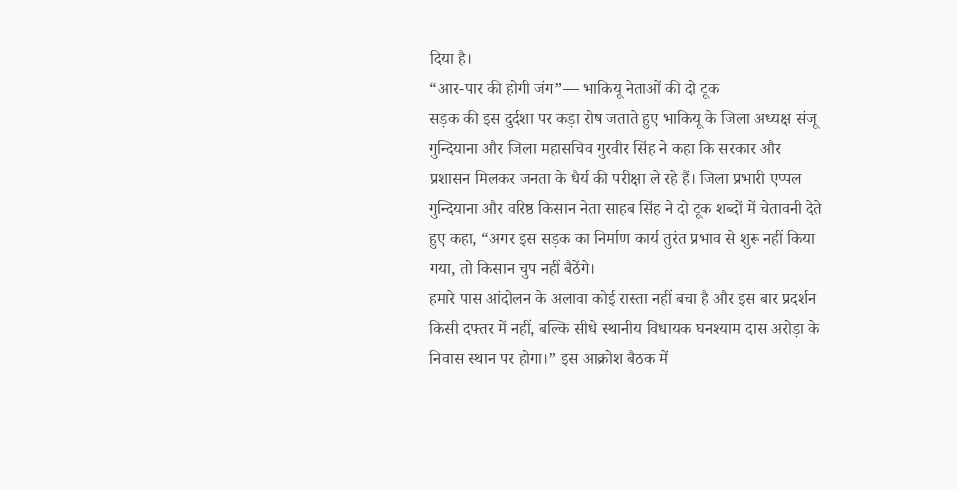दिया है।
“आर-पार की होगी जंग”— भाकियू नेताओं की दो टूक
सड़क की इस दुर्दशा पर कड़ा रोष जताते हुए भाकियू के जिला अध्यक्ष संजू गुन्दियाना और जिला महासचिव गुरवीर सिंह ने कहा कि सरकार और प्रशासन मिलकर जनता के धैर्य की परीक्षा ले रहे हैं। जिला प्रभारी एप्पल गुन्दियाना और वरिष्ठ किसान नेता साहब सिंह ने दो टूक शब्दों में चेतावनी देते हुए कहा, “अगर इस सड़क का निर्माण कार्य तुरंत प्रभाव से शुरू नहीं किया गया, तो किसान चुप नहीं बैठेंगे।
हमारे पास आंदोलन के अलावा कोई रास्ता नहीं बचा है और इस बार प्रदर्शन किसी दफ्तर में नहीं, बल्कि सीधे स्थानीय विधायक घनश्याम दास अरोड़ा के निवास स्थान पर होगा।” इस आक्रोश बैठक में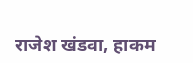राजेश खंडवा, हाकम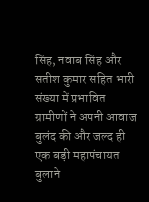सिंह, नवाब सिंह और सतीश कुमार सहित भारी संख्या में प्रभावित ग्रामीणों ने अपनी आवाज बुलंद की और जल्द ही एक बड़ी महापंचायत बुलाने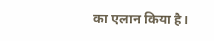का एलान किया है।